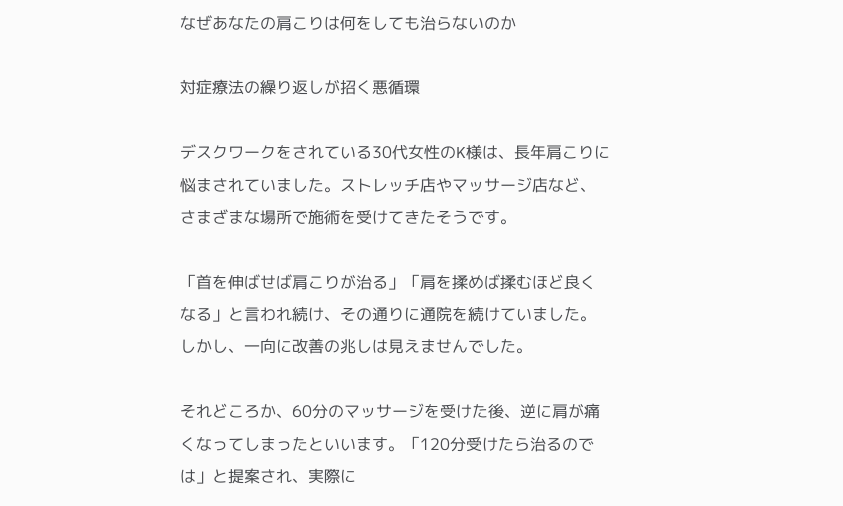なぜあなたの肩こりは何をしても治らないのか

対症療法の繰り返しが招く悪循環

デスクワークをされている30代女性のK様は、長年肩こりに悩まされていました。ストレッチ店やマッサージ店など、さまざまな場所で施術を受けてきたそうです。

「首を伸ばせば肩こりが治る」「肩を揉めば揉むほど良くなる」と言われ続け、その通りに通院を続けていました。しかし、一向に改善の兆しは見えませんでした。

それどころか、60分のマッサージを受けた後、逆に肩が痛くなってしまったといいます。「120分受けたら治るのでは」と提案され、実際に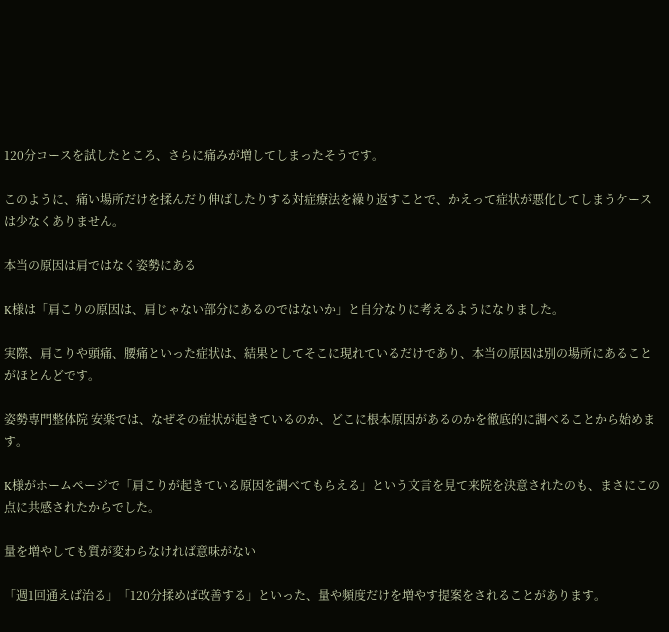120分コースを試したところ、さらに痛みが増してしまったそうです。

このように、痛い場所だけを揉んだり伸ばしたりする対症療法を繰り返すことで、かえって症状が悪化してしまうケースは少なくありません。

本当の原因は肩ではなく姿勢にある

K様は「肩こりの原因は、肩じゃない部分にあるのではないか」と自分なりに考えるようになりました。

実際、肩こりや頭痛、腰痛といった症状は、結果としてそこに現れているだけであり、本当の原因は別の場所にあることがほとんどです。

姿勢専門整体院 安楽では、なぜその症状が起きているのか、どこに根本原因があるのかを徹底的に調べることから始めます。

K様がホームページで「肩こりが起きている原因を調べてもらえる」という文言を見て来院を決意されたのも、まさにこの点に共感されたからでした。

量を増やしても質が変わらなければ意味がない

「週1回通えば治る」「120分揉めば改善する」といった、量や頻度だけを増やす提案をされることがあります。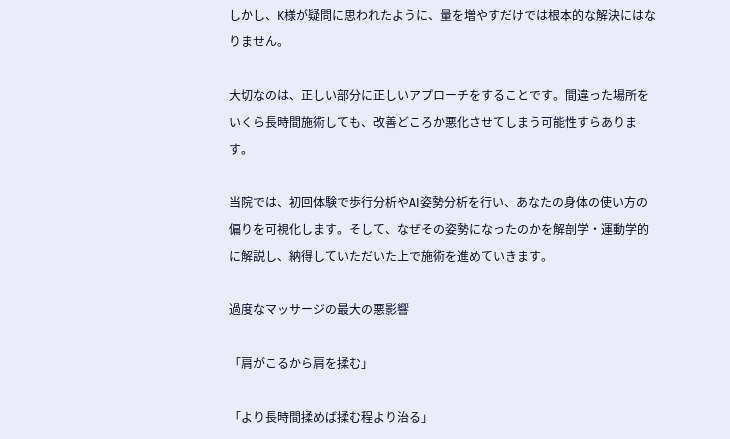しかし、K様が疑問に思われたように、量を増やすだけでは根本的な解決にはなりません。

大切なのは、正しい部分に正しいアプローチをすることです。間違った場所をいくら長時間施術しても、改善どころか悪化させてしまう可能性すらあります。

当院では、初回体験で歩行分析やAI姿勢分析を行い、あなたの身体の使い方の偏りを可視化します。そして、なぜその姿勢になったのかを解剖学・運動学的に解説し、納得していただいた上で施術を進めていきます。

過度なマッサージの最大の悪影響

「肩がこるから肩を揉む」

「より長時間揉めば揉む程より治る」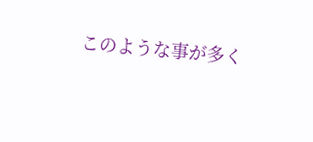このような事が多く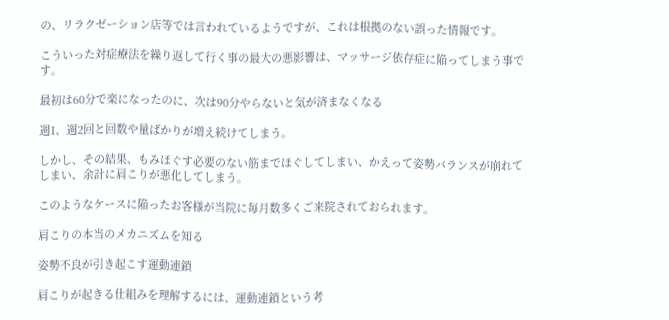の、リラクゼーション店等では言われているようですが、これは根拠のない誤った情報です。

こういった対症療法を繰り返して行く事の最大の悪影響は、マッサージ依存症に陥ってしまう事です。

最初は60分で楽になったのに、次は90分やらないと気が済まなくなる

週1、週2回と回数や量ばかりが増え続けてしまう。

しかし、その結果、もみほぐす必要のない筋までほぐしてしまい、かえって姿勢バランスが崩れてしまい、余計に肩こりが悪化してしまう。

このようなケースに陥ったお客様が当院に毎月数多くご来院されておられます。

肩こりの本当のメカニズムを知る

姿勢不良が引き起こす運動連鎖

肩こりが起きる仕組みを理解するには、運動連鎖という考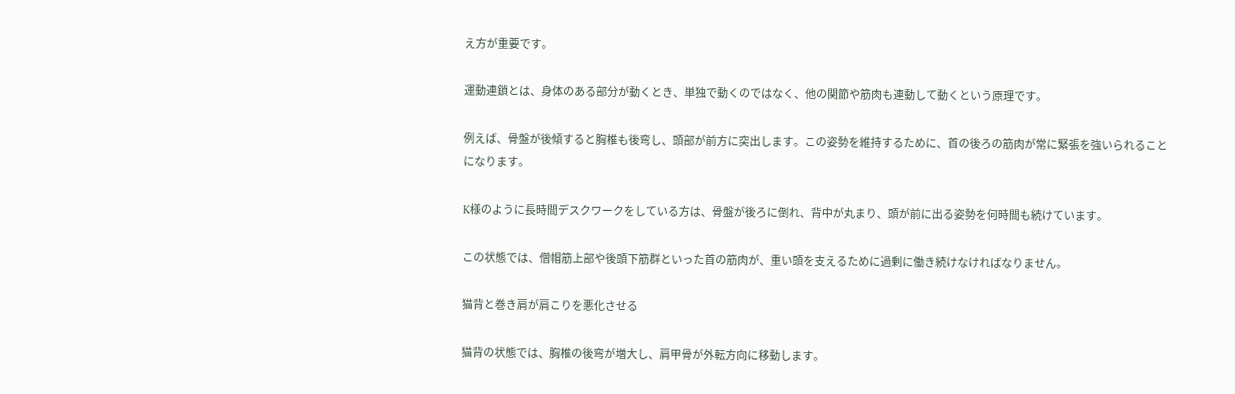え方が重要です。

運動連鎖とは、身体のある部分が動くとき、単独で動くのではなく、他の関節や筋肉も連動して動くという原理です。

例えば、骨盤が後傾すると胸椎も後弯し、頭部が前方に突出します。この姿勢を維持するために、首の後ろの筋肉が常に緊張を強いられることになります。

K様のように長時間デスクワークをしている方は、骨盤が後ろに倒れ、背中が丸まり、頭が前に出る姿勢を何時間も続けています。

この状態では、僧帽筋上部や後頭下筋群といった首の筋肉が、重い頭を支えるために過剰に働き続けなければなりません。

猫背と巻き肩が肩こりを悪化させる

猫背の状態では、胸椎の後弯が増大し、肩甲骨が外転方向に移動します。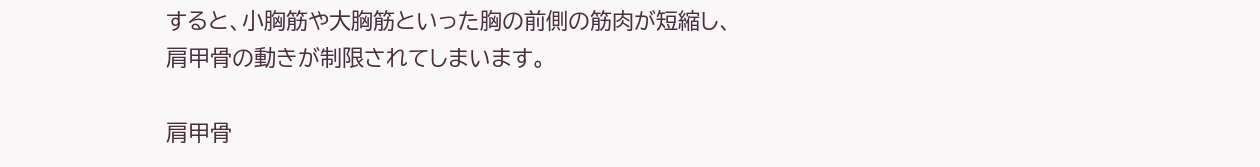すると、小胸筋や大胸筋といった胸の前側の筋肉が短縮し、肩甲骨の動きが制限されてしまいます。

肩甲骨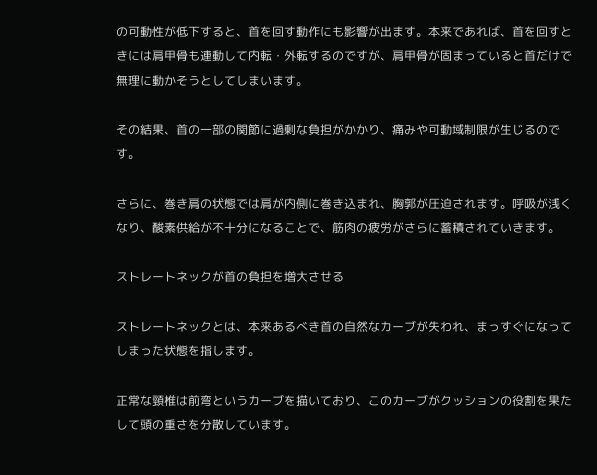の可動性が低下すると、首を回す動作にも影響が出ます。本来であれば、首を回すときには肩甲骨も連動して内転・外転するのですが、肩甲骨が固まっていると首だけで無理に動かそうとしてしまいます。

その結果、首の一部の関節に過剰な負担がかかり、痛みや可動域制限が生じるのです。

さらに、巻き肩の状態では肩が内側に巻き込まれ、胸郭が圧迫されます。呼吸が浅くなり、酸素供給が不十分になることで、筋肉の疲労がさらに蓄積されていきます。

ストレートネックが首の負担を増大させる

ストレートネックとは、本来あるべき首の自然なカーブが失われ、まっすぐになってしまった状態を指します。

正常な頸椎は前弯というカーブを描いており、このカーブがクッションの役割を果たして頭の重さを分散しています。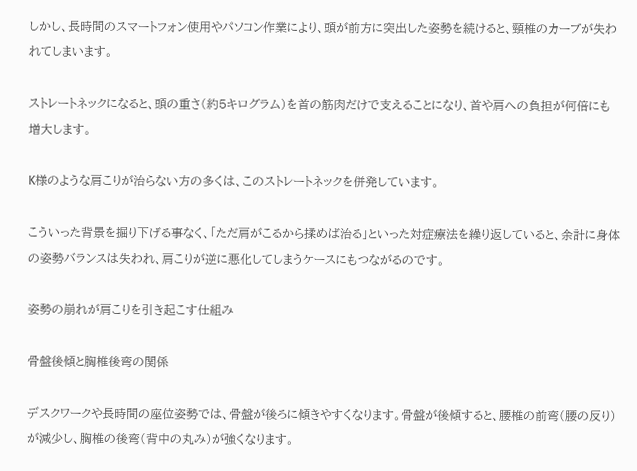しかし、長時間のスマートフォン使用やパソコン作業により、頭が前方に突出した姿勢を続けると、頸椎のカーブが失われてしまいます。

ストレートネックになると、頭の重さ(約5キログラム)を首の筋肉だけで支えることになり、首や肩への負担が何倍にも増大します。

K様のような肩こりが治らない方の多くは、このストレートネックを併発しています。

こういった背景を掘り下げる事なく、「ただ肩がこるから揉めば治る」といった対症療法を繰り返していると、余計に身体の姿勢バランスは失われ、肩こりが逆に悪化してしまうケースにもつながるのです。

姿勢の崩れが肩こりを引き起こす仕組み

骨盤後傾と胸椎後弯の関係

デスクワークや長時間の座位姿勢では、骨盤が後ろに傾きやすくなります。骨盤が後傾すると、腰椎の前弯(腰の反り)が減少し、胸椎の後弯(背中の丸み)が強くなります。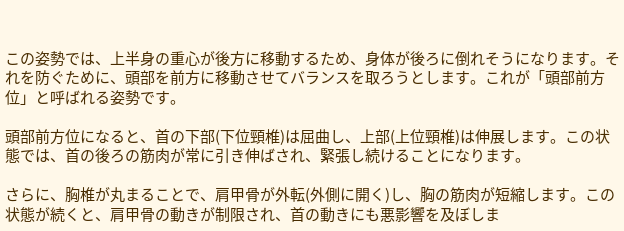この姿勢では、上半身の重心が後方に移動するため、身体が後ろに倒れそうになります。それを防ぐために、頭部を前方に移動させてバランスを取ろうとします。これが「頭部前方位」と呼ばれる姿勢です。

頭部前方位になると、首の下部(下位頸椎)は屈曲し、上部(上位頸椎)は伸展します。この状態では、首の後ろの筋肉が常に引き伸ばされ、緊張し続けることになります。

さらに、胸椎が丸まることで、肩甲骨が外転(外側に開く)し、胸の筋肉が短縮します。この状態が続くと、肩甲骨の動きが制限され、首の動きにも悪影響を及ぼしま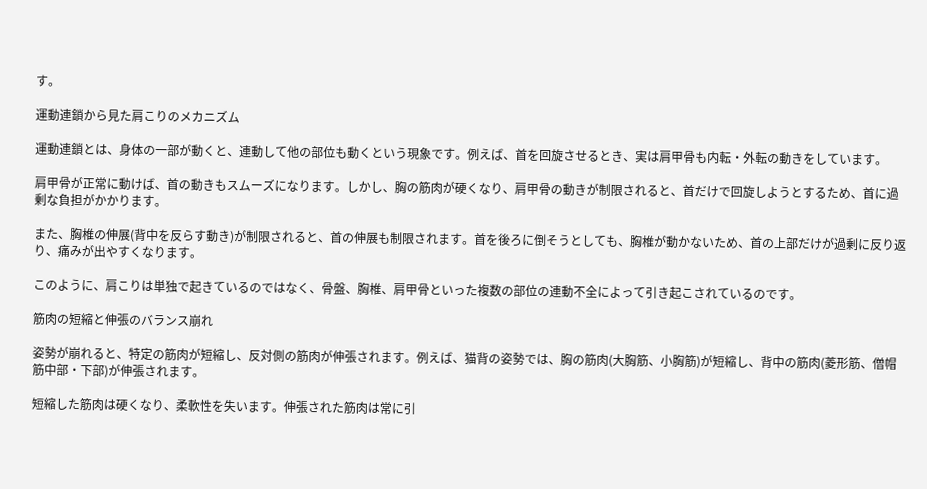す。

運動連鎖から見た肩こりのメカニズム

運動連鎖とは、身体の一部が動くと、連動して他の部位も動くという現象です。例えば、首を回旋させるとき、実は肩甲骨も内転・外転の動きをしています。

肩甲骨が正常に動けば、首の動きもスムーズになります。しかし、胸の筋肉が硬くなり、肩甲骨の動きが制限されると、首だけで回旋しようとするため、首に過剰な負担がかかります。

また、胸椎の伸展(背中を反らす動き)が制限されると、首の伸展も制限されます。首を後ろに倒そうとしても、胸椎が動かないため、首の上部だけが過剰に反り返り、痛みが出やすくなります。

このように、肩こりは単独で起きているのではなく、骨盤、胸椎、肩甲骨といった複数の部位の連動不全によって引き起こされているのです。

筋肉の短縮と伸張のバランス崩れ

姿勢が崩れると、特定の筋肉が短縮し、反対側の筋肉が伸張されます。例えば、猫背の姿勢では、胸の筋肉(大胸筋、小胸筋)が短縮し、背中の筋肉(菱形筋、僧帽筋中部・下部)が伸張されます。

短縮した筋肉は硬くなり、柔軟性を失います。伸張された筋肉は常に引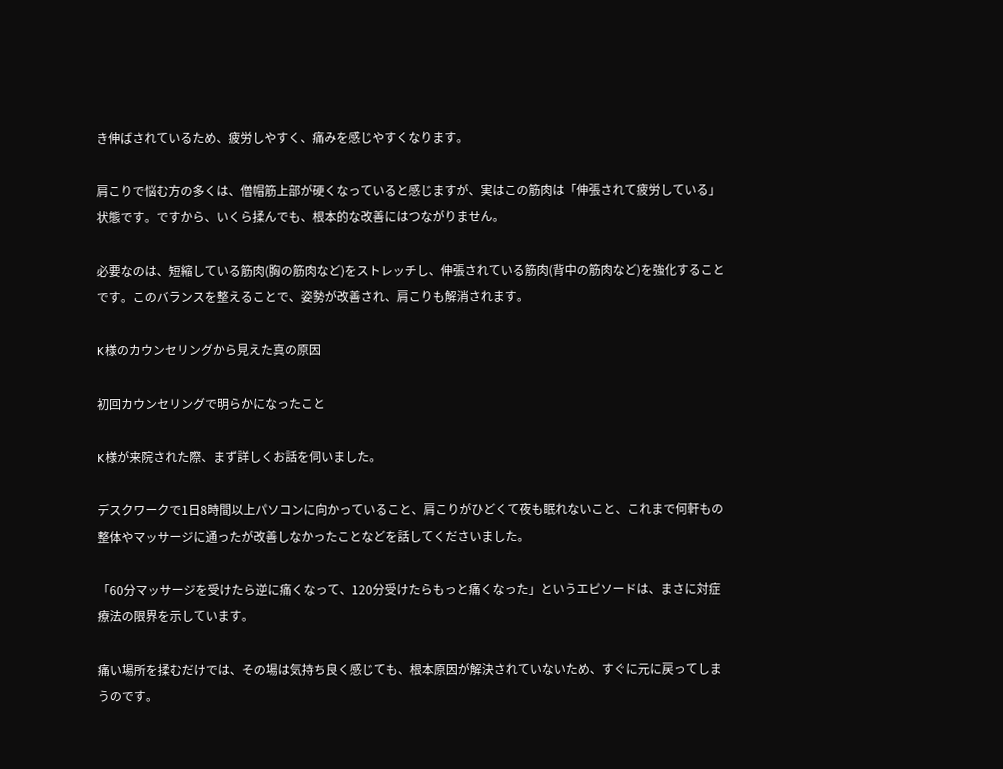き伸ばされているため、疲労しやすく、痛みを感じやすくなります。

肩こりで悩む方の多くは、僧帽筋上部が硬くなっていると感じますが、実はこの筋肉は「伸張されて疲労している」状態です。ですから、いくら揉んでも、根本的な改善にはつながりません。

必要なのは、短縮している筋肉(胸の筋肉など)をストレッチし、伸張されている筋肉(背中の筋肉など)を強化することです。このバランスを整えることで、姿勢が改善され、肩こりも解消されます。

K様のカウンセリングから見えた真の原因

初回カウンセリングで明らかになったこと

K様が来院された際、まず詳しくお話を伺いました。

デスクワークで1日8時間以上パソコンに向かっていること、肩こりがひどくて夜も眠れないこと、これまで何軒もの整体やマッサージに通ったが改善しなかったことなどを話してくださいました。

「60分マッサージを受けたら逆に痛くなって、120分受けたらもっと痛くなった」というエピソードは、まさに対症療法の限界を示しています。

痛い場所を揉むだけでは、その場は気持ち良く感じても、根本原因が解決されていないため、すぐに元に戻ってしまうのです。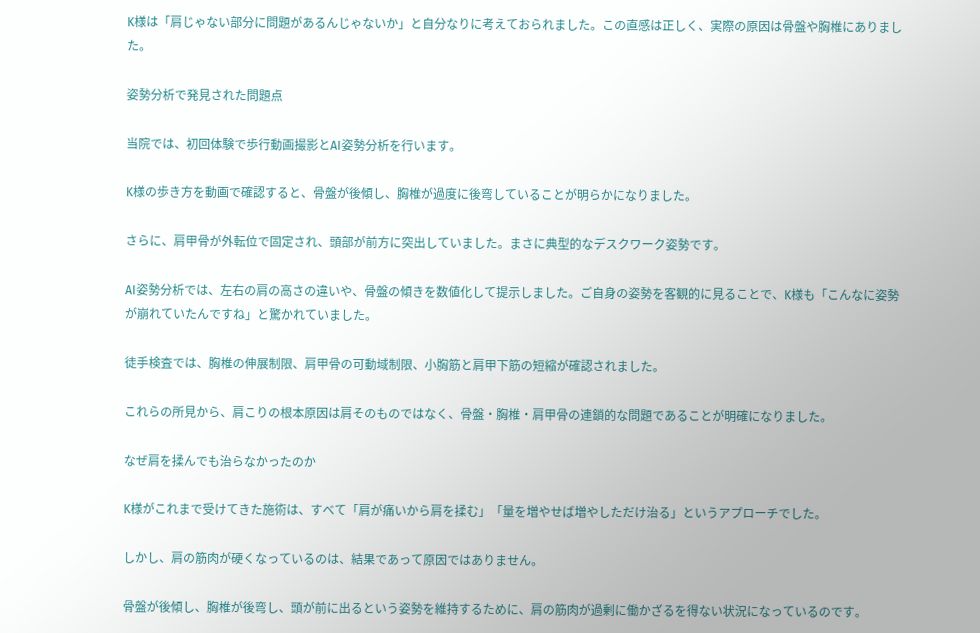K様は「肩じゃない部分に問題があるんじゃないか」と自分なりに考えておられました。この直感は正しく、実際の原因は骨盤や胸椎にありました。

姿勢分析で発見された問題点

当院では、初回体験で歩行動画撮影とAI姿勢分析を行います。

K様の歩き方を動画で確認すると、骨盤が後傾し、胸椎が過度に後弯していることが明らかになりました。

さらに、肩甲骨が外転位で固定され、頭部が前方に突出していました。まさに典型的なデスクワーク姿勢です。

AI姿勢分析では、左右の肩の高さの違いや、骨盤の傾きを数値化して提示しました。ご自身の姿勢を客観的に見ることで、K様も「こんなに姿勢が崩れていたんですね」と驚かれていました。

徒手検査では、胸椎の伸展制限、肩甲骨の可動域制限、小胸筋と肩甲下筋の短縮が確認されました。

これらの所見から、肩こりの根本原因は肩そのものではなく、骨盤・胸椎・肩甲骨の連鎖的な問題であることが明確になりました。

なぜ肩を揉んでも治らなかったのか

K様がこれまで受けてきた施術は、すべて「肩が痛いから肩を揉む」「量を増やせば増やしただけ治る」というアプローチでした。

しかし、肩の筋肉が硬くなっているのは、結果であって原因ではありません。

骨盤が後傾し、胸椎が後弯し、頭が前に出るという姿勢を維持するために、肩の筋肉が過剰に働かざるを得ない状況になっているのです。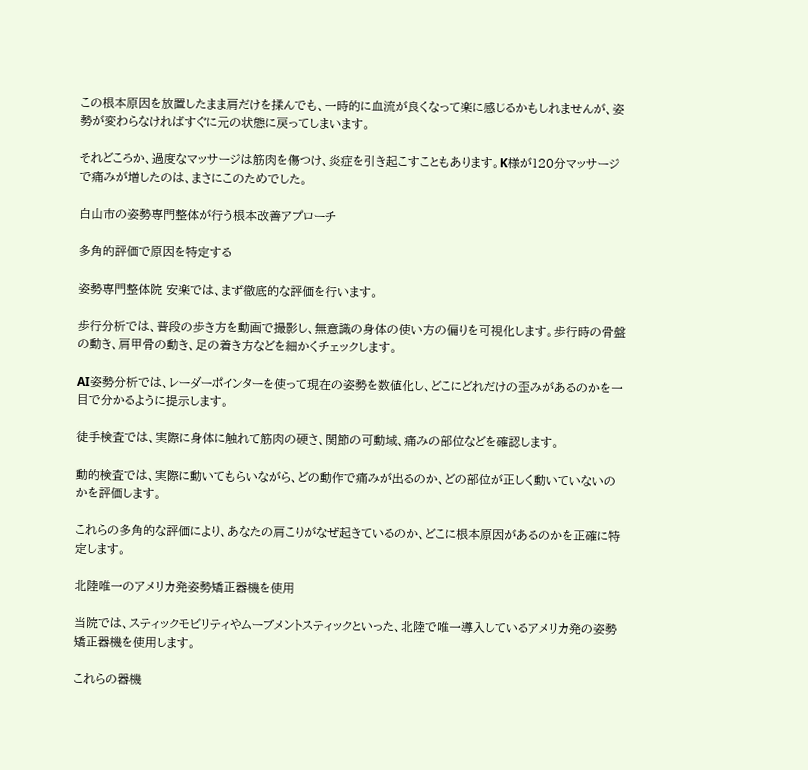この根本原因を放置したまま肩だけを揉んでも、一時的に血流が良くなって楽に感じるかもしれませんが、姿勢が変わらなければすぐに元の状態に戻ってしまいます。

それどころか、過度なマッサージは筋肉を傷つけ、炎症を引き起こすこともあります。K様が120分マッサージで痛みが増したのは、まさにこのためでした。

白山市の姿勢専門整体が行う根本改善アプローチ

多角的評価で原因を特定する

姿勢専門整体院 安楽では、まず徹底的な評価を行います。

歩行分析では、普段の歩き方を動画で撮影し、無意識の身体の使い方の偏りを可視化します。歩行時の骨盤の動き、肩甲骨の動き、足の着き方などを細かくチェックします。

AI姿勢分析では、レーダーポインターを使って現在の姿勢を数値化し、どこにどれだけの歪みがあるのかを一目で分かるように提示します。

徒手検査では、実際に身体に触れて筋肉の硬さ、関節の可動域、痛みの部位などを確認します。

動的検査では、実際に動いてもらいながら、どの動作で痛みが出るのか、どの部位が正しく動いていないのかを評価します。

これらの多角的な評価により、あなたの肩こりがなぜ起きているのか、どこに根本原因があるのかを正確に特定します。

北陸唯一のアメリカ発姿勢矯正器機を使用

当院では、スティックモビリティやムーブメントスティックといった、北陸で唯一導入しているアメリカ発の姿勢矯正器機を使用します。

これらの器機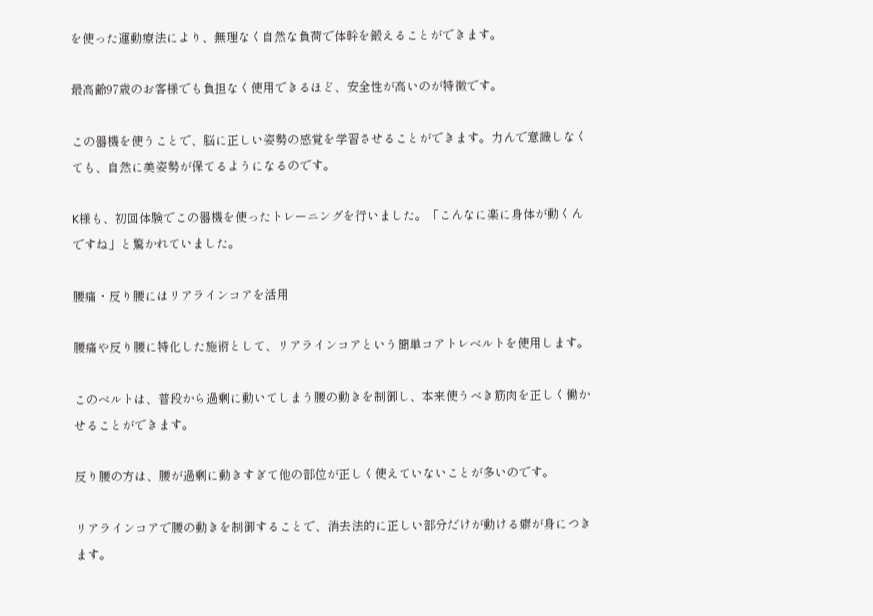を使った運動療法により、無理なく自然な負荷で体幹を鍛えることができます。

最高齢97歳のお客様でも負担なく使用できるほど、安全性が高いのが特徴です。

この器機を使うことで、脳に正しい姿勢の感覚を学習させることができます。力んで意識しなくても、自然に美姿勢が保てるようになるのです。

K様も、初回体験でこの器機を使ったトレーニングを行いました。「こんなに楽に身体が動くんですね」と驚かれていました。

腰痛・反り腰にはリアラインコアを活用

腰痛や反り腰に特化した施術として、リアラインコアという簡単コアトレベルトを使用します。

このベルトは、普段から過剰に動いてしまう腰の動きを制御し、本来使うべき筋肉を正しく働かせることができます。

反り腰の方は、腰が過剰に動きすぎて他の部位が正しく使えていないことが多いのです。

リアラインコアで腰の動きを制御することで、消去法的に正しい部分だけが動ける癖が身につきます。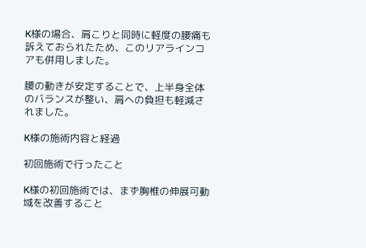K様の場合、肩こりと同時に軽度の腰痛も訴えておられたため、このリアラインコアも併用しました。

腰の動きが安定することで、上半身全体のバランスが整い、肩への負担も軽減されました。

K様の施術内容と経過

初回施術で行ったこと

K様の初回施術では、まず胸椎の伸展可動域を改善すること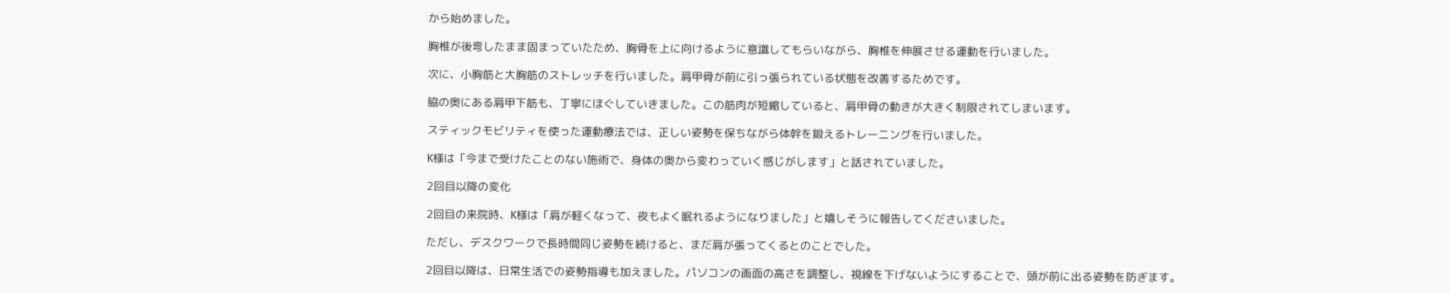から始めました。

胸椎が後弯したまま固まっていたため、胸骨を上に向けるように意識してもらいながら、胸椎を伸展させる運動を行いました。

次に、小胸筋と大胸筋のストレッチを行いました。肩甲骨が前に引っ張られている状態を改善するためです。

脇の奥にある肩甲下筋も、丁寧にほぐしていきました。この筋肉が短縮していると、肩甲骨の動きが大きく制限されてしまいます。

スティックモビリティを使った運動療法では、正しい姿勢を保ちながら体幹を鍛えるトレーニングを行いました。

K様は「今まで受けたことのない施術で、身体の奥から変わっていく感じがします」と話されていました。

2回目以降の変化

2回目の来院時、K様は「肩が軽くなって、夜もよく眠れるようになりました」と嬉しそうに報告してくださいました。

ただし、デスクワークで長時間同じ姿勢を続けると、まだ肩が張ってくるとのことでした。

2回目以降は、日常生活での姿勢指導も加えました。パソコンの画面の高さを調整し、視線を下げないようにすることで、頭が前に出る姿勢を防ぎます。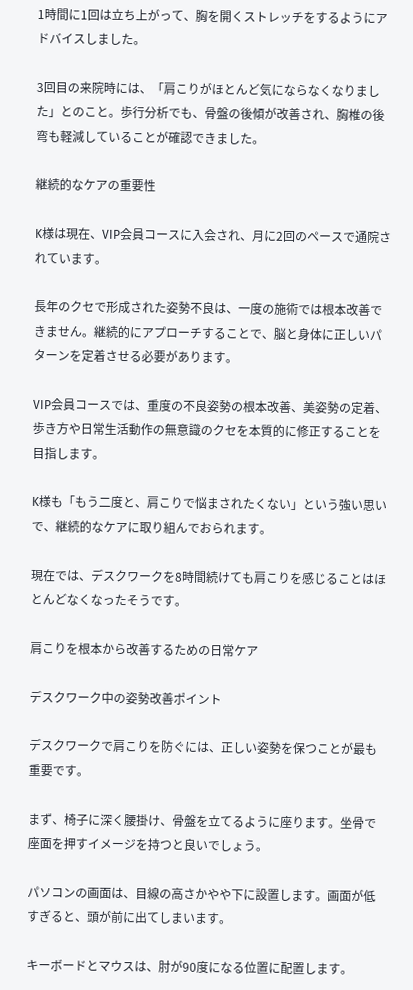1時間に1回は立ち上がって、胸を開くストレッチをするようにアドバイスしました。

3回目の来院時には、「肩こりがほとんど気にならなくなりました」とのこと。歩行分析でも、骨盤の後傾が改善され、胸椎の後弯も軽減していることが確認できました。

継続的なケアの重要性

K様は現在、VIP会員コースに入会され、月に2回のペースで通院されています。

長年のクセで形成された姿勢不良は、一度の施術では根本改善できません。継続的にアプローチすることで、脳と身体に正しいパターンを定着させる必要があります。

VIP会員コースでは、重度の不良姿勢の根本改善、美姿勢の定着、歩き方や日常生活動作の無意識のクセを本質的に修正することを目指します。

K様も「もう二度と、肩こりで悩まされたくない」という強い思いで、継続的なケアに取り組んでおられます。

現在では、デスクワークを8時間続けても肩こりを感じることはほとんどなくなったそうです。

肩こりを根本から改善するための日常ケア

デスクワーク中の姿勢改善ポイント

デスクワークで肩こりを防ぐには、正しい姿勢を保つことが最も重要です。

まず、椅子に深く腰掛け、骨盤を立てるように座ります。坐骨で座面を押すイメージを持つと良いでしょう。

パソコンの画面は、目線の高さかやや下に設置します。画面が低すぎると、頭が前に出てしまいます。

キーボードとマウスは、肘が90度になる位置に配置します。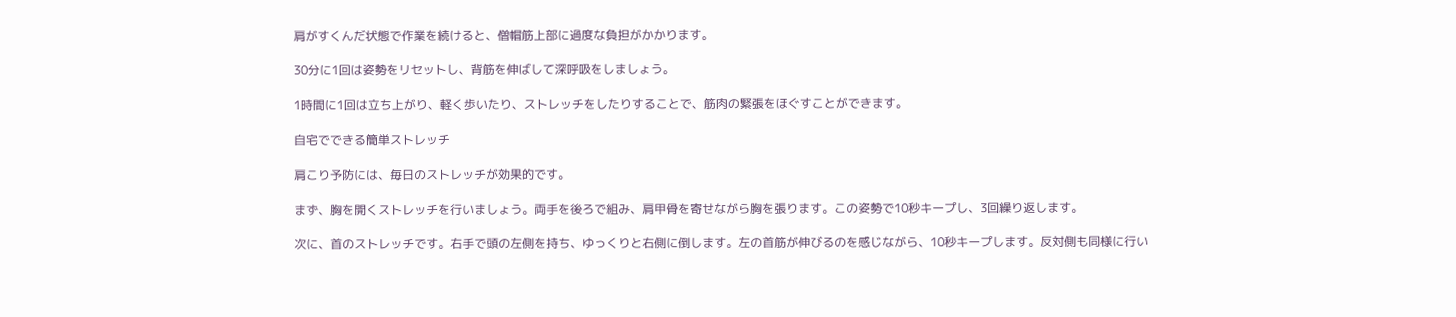肩がすくんだ状態で作業を続けると、僧帽筋上部に過度な負担がかかります。

30分に1回は姿勢をリセットし、背筋を伸ばして深呼吸をしましょう。

1時間に1回は立ち上がり、軽く歩いたり、ストレッチをしたりすることで、筋肉の緊張をほぐすことができます。

自宅でできる簡単ストレッチ

肩こり予防には、毎日のストレッチが効果的です。

まず、胸を開くストレッチを行いましょう。両手を後ろで組み、肩甲骨を寄せながら胸を張ります。この姿勢で10秒キープし、3回繰り返します。

次に、首のストレッチです。右手で頭の左側を持ち、ゆっくりと右側に倒します。左の首筋が伸びるのを感じながら、10秒キープします。反対側も同様に行い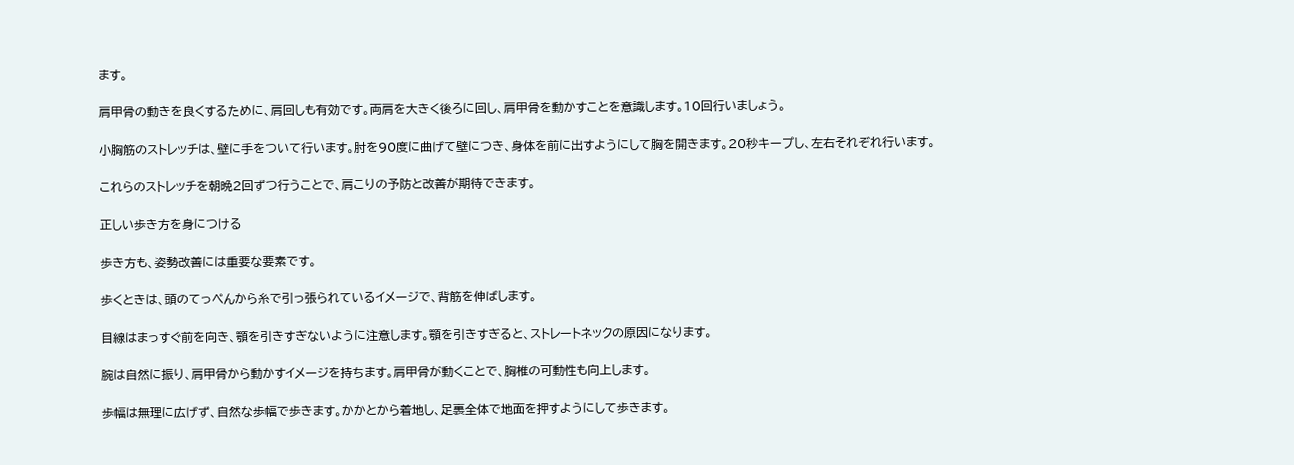ます。

肩甲骨の動きを良くするために、肩回しも有効です。両肩を大きく後ろに回し、肩甲骨を動かすことを意識します。10回行いましょう。

小胸筋のストレッチは、壁に手をついて行います。肘を90度に曲げて壁につき、身体を前に出すようにして胸を開きます。20秒キープし、左右それぞれ行います。

これらのストレッチを朝晩2回ずつ行うことで、肩こりの予防と改善が期待できます。

正しい歩き方を身につける

歩き方も、姿勢改善には重要な要素です。

歩くときは、頭のてっぺんから糸で引っ張られているイメージで、背筋を伸ばします。

目線はまっすぐ前を向き、顎を引きすぎないように注意します。顎を引きすぎると、ストレートネックの原因になります。

腕は自然に振り、肩甲骨から動かすイメージを持ちます。肩甲骨が動くことで、胸椎の可動性も向上します。

歩幅は無理に広げず、自然な歩幅で歩きます。かかとから着地し、足裏全体で地面を押すようにして歩きます。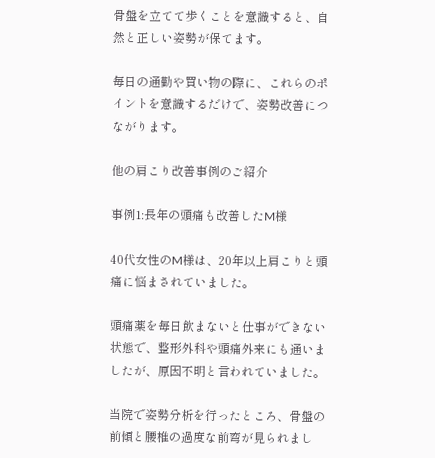骨盤を立てて歩くことを意識すると、自然と正しい姿勢が保てます。

毎日の通勤や買い物の際に、これらのポイントを意識するだけで、姿勢改善につながります。

他の肩こり改善事例のご紹介

事例1:長年の頭痛も改善したM様

40代女性のM様は、20年以上肩こりと頭痛に悩まされていました。

頭痛薬を毎日飲まないと仕事ができない状態で、整形外科や頭痛外来にも通いましたが、原因不明と言われていました。

当院で姿勢分析を行ったところ、骨盤の前傾と腰椎の過度な前弯が見られまし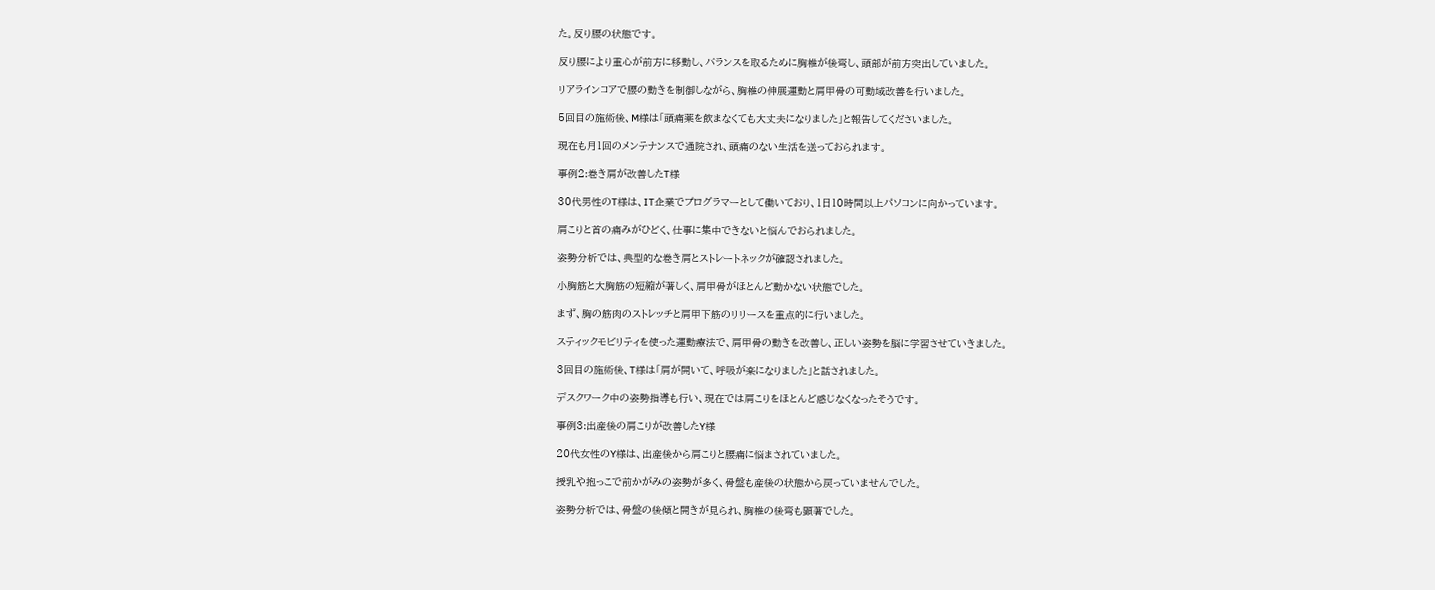た。反り腰の状態です。

反り腰により重心が前方に移動し、バランスを取るために胸椎が後弯し、頭部が前方突出していました。

リアラインコアで腰の動きを制御しながら、胸椎の伸展運動と肩甲骨の可動域改善を行いました。

5回目の施術後、M様は「頭痛薬を飲まなくても大丈夫になりました」と報告してくださいました。

現在も月1回のメンテナンスで通院され、頭痛のない生活を送っておられます。

事例2:巻き肩が改善したT様

30代男性のT様は、IT企業でプログラマーとして働いており、1日10時間以上パソコンに向かっています。

肩こりと首の痛みがひどく、仕事に集中できないと悩んでおられました。

姿勢分析では、典型的な巻き肩とストレートネックが確認されました。

小胸筋と大胸筋の短縮が著しく、肩甲骨がほとんど動かない状態でした。

まず、胸の筋肉のストレッチと肩甲下筋のリリースを重点的に行いました。

スティックモビリティを使った運動療法で、肩甲骨の動きを改善し、正しい姿勢を脳に学習させていきました。

3回目の施術後、T様は「肩が開いて、呼吸が楽になりました」と話されました。

デスクワーク中の姿勢指導も行い、現在では肩こりをほとんど感じなくなったそうです。

事例3:出産後の肩こりが改善したY様

20代女性のY様は、出産後から肩こりと腰痛に悩まされていました。

授乳や抱っこで前かがみの姿勢が多く、骨盤も産後の状態から戻っていませんでした。

姿勢分析では、骨盤の後傾と開きが見られ、胸椎の後弯も顕著でした。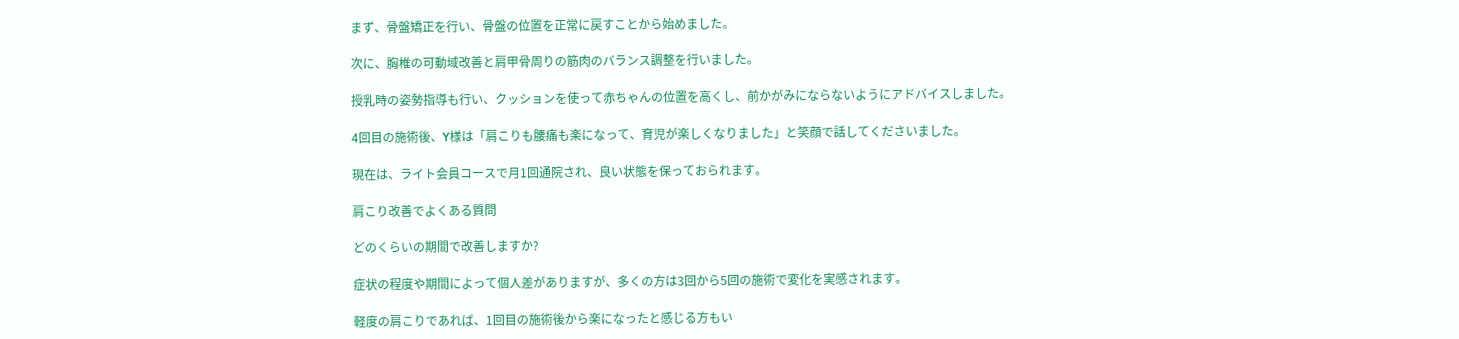まず、骨盤矯正を行い、骨盤の位置を正常に戻すことから始めました。

次に、胸椎の可動域改善と肩甲骨周りの筋肉のバランス調整を行いました。

授乳時の姿勢指導も行い、クッションを使って赤ちゃんの位置を高くし、前かがみにならないようにアドバイスしました。

4回目の施術後、Y様は「肩こりも腰痛も楽になって、育児が楽しくなりました」と笑顔で話してくださいました。

現在は、ライト会員コースで月1回通院され、良い状態を保っておられます。

肩こり改善でよくある質問

どのくらいの期間で改善しますか?

症状の程度や期間によって個人差がありますが、多くの方は3回から5回の施術で変化を実感されます。

軽度の肩こりであれば、1回目の施術後から楽になったと感じる方もい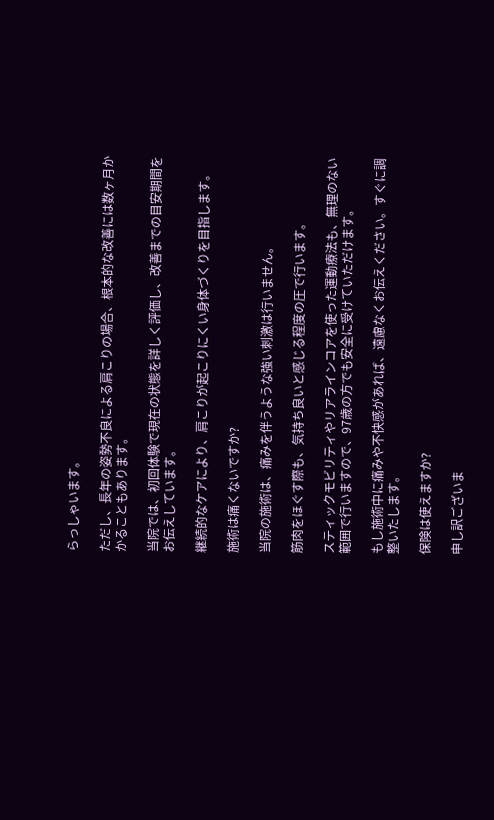らっしゃいます。

ただし、長年の姿勢不良による肩こりの場合、根本的な改善には数ヶ月かかることもあります。

当院では、初回体験で現在の状態を詳しく評価し、改善までの目安期間をお伝えしています。

継続的なケアにより、肩こりが起こりにくい身体づくりを目指します。

施術は痛くないですか?

当院の施術は、痛みを伴うような強い刺激は行いません。

筋肉をほぐす際も、気持ち良いと感じる程度の圧で行います。

スティックモビリティやリアラインコアを使った運動療法も、無理のない範囲で行いますので、97歳の方でも安全に受けていただけます。

もし施術中に痛みや不快感があれば、遠慮なくお伝えください。すぐに調整いたします。

保険は使えますか?

申し訳ございま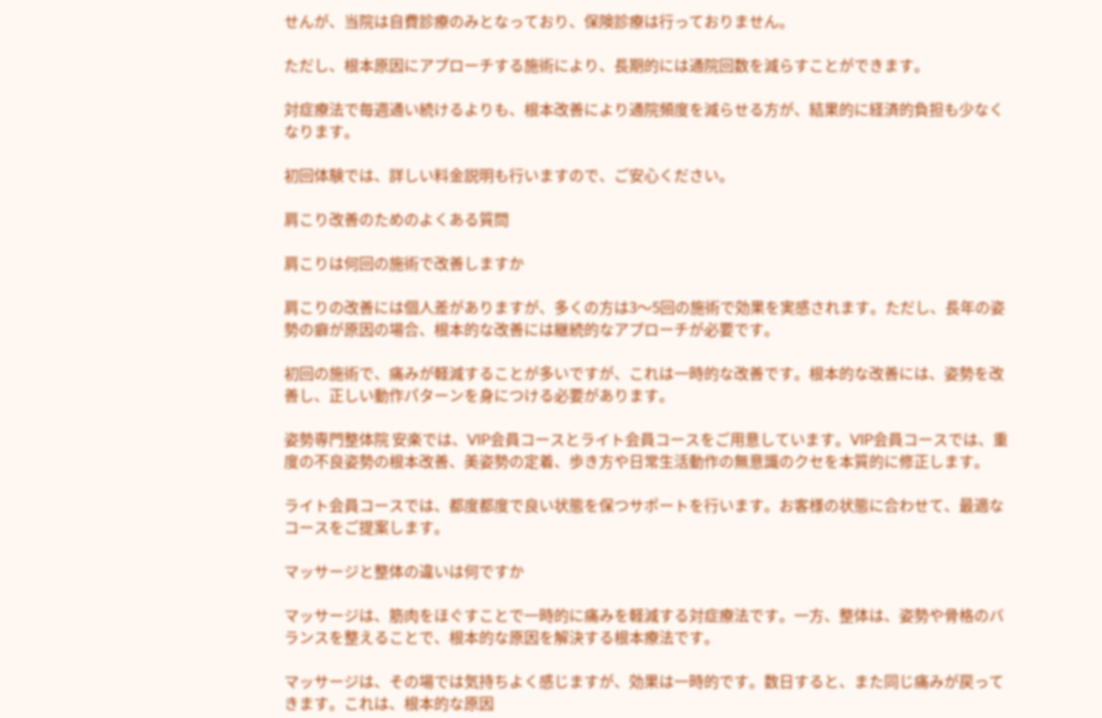せんが、当院は自費診療のみとなっており、保険診療は行っておりません。

ただし、根本原因にアプローチする施術により、長期的には通院回数を減らすことができます。

対症療法で毎週通い続けるよりも、根本改善により通院頻度を減らせる方が、結果的に経済的負担も少なくなります。

初回体験では、詳しい料金説明も行いますので、ご安心ください。

肩こり改善のためのよくある質問

肩こりは何回の施術で改善しますか

肩こりの改善には個人差がありますが、多くの方は3〜5回の施術で効果を実感されます。ただし、長年の姿勢の癖が原因の場合、根本的な改善には継続的なアプローチが必要です。

初回の施術で、痛みが軽減することが多いですが、これは一時的な改善です。根本的な改善には、姿勢を改善し、正しい動作パターンを身につける必要があります。

姿勢専門整体院 安楽では、VIP会員コースとライト会員コースをご用意しています。VIP会員コースでは、重度の不良姿勢の根本改善、美姿勢の定着、歩き方や日常生活動作の無意識のクセを本質的に修正します。

ライト会員コースでは、都度都度で良い状態を保つサポートを行います。お客様の状態に合わせて、最適なコースをご提案します。

マッサージと整体の違いは何ですか

マッサージは、筋肉をほぐすことで一時的に痛みを軽減する対症療法です。一方、整体は、姿勢や骨格のバランスを整えることで、根本的な原因を解決する根本療法です。

マッサージは、その場では気持ちよく感じますが、効果は一時的です。数日すると、また同じ痛みが戻ってきます。これは、根本的な原因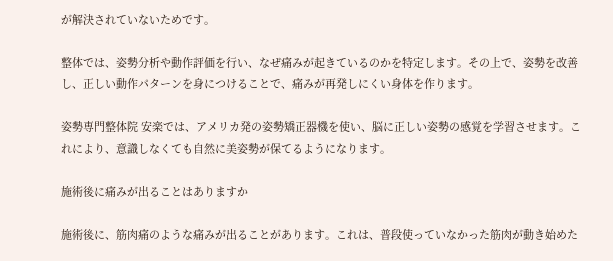が解決されていないためです。

整体では、姿勢分析や動作評価を行い、なぜ痛みが起きているのかを特定します。その上で、姿勢を改善し、正しい動作パターンを身につけることで、痛みが再発しにくい身体を作ります。

姿勢専門整体院 安楽では、アメリカ発の姿勢矯正器機を使い、脳に正しい姿勢の感覚を学習させます。これにより、意識しなくても自然に美姿勢が保てるようになります。

施術後に痛みが出ることはありますか

施術後に、筋肉痛のような痛みが出ることがあります。これは、普段使っていなかった筋肉が動き始めた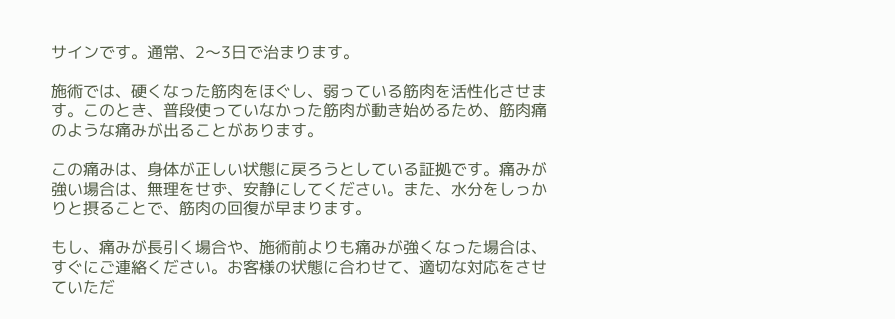サインです。通常、2〜3日で治まります。

施術では、硬くなった筋肉をほぐし、弱っている筋肉を活性化させます。このとき、普段使っていなかった筋肉が動き始めるため、筋肉痛のような痛みが出ることがあります。

この痛みは、身体が正しい状態に戻ろうとしている証拠です。痛みが強い場合は、無理をせず、安静にしてください。また、水分をしっかりと摂ることで、筋肉の回復が早まります。

もし、痛みが長引く場合や、施術前よりも痛みが強くなった場合は、すぐにご連絡ください。お客様の状態に合わせて、適切な対応をさせていただ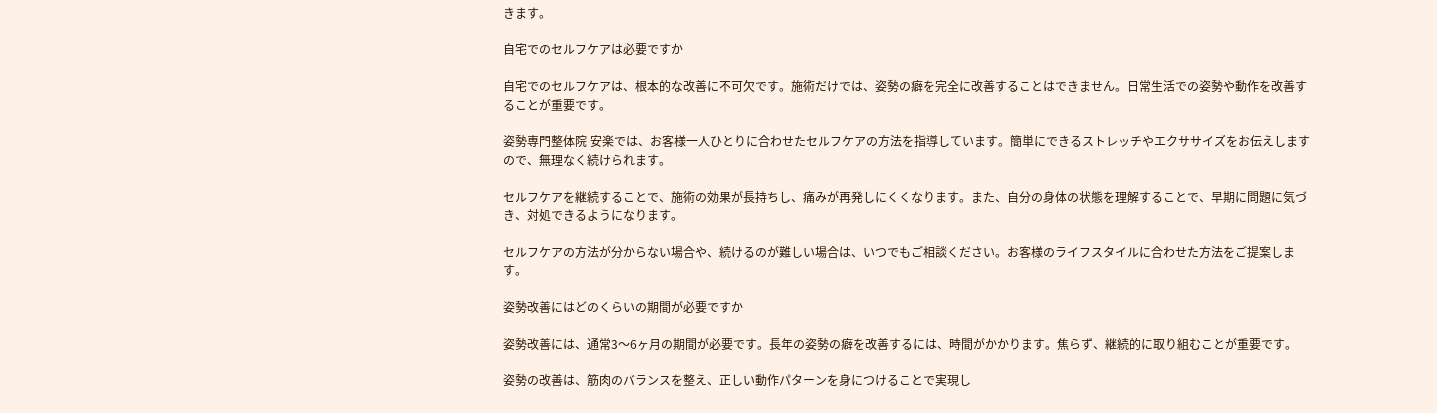きます。

自宅でのセルフケアは必要ですか

自宅でのセルフケアは、根本的な改善に不可欠です。施術だけでは、姿勢の癖を完全に改善することはできません。日常生活での姿勢や動作を改善することが重要です。

姿勢専門整体院 安楽では、お客様一人ひとりに合わせたセルフケアの方法を指導しています。簡単にできるストレッチやエクササイズをお伝えしますので、無理なく続けられます。

セルフケアを継続することで、施術の効果が長持ちし、痛みが再発しにくくなります。また、自分の身体の状態を理解することで、早期に問題に気づき、対処できるようになります。

セルフケアの方法が分からない場合や、続けるのが難しい場合は、いつでもご相談ください。お客様のライフスタイルに合わせた方法をご提案します。

姿勢改善にはどのくらいの期間が必要ですか

姿勢改善には、通常3〜6ヶ月の期間が必要です。長年の姿勢の癖を改善するには、時間がかかります。焦らず、継続的に取り組むことが重要です。

姿勢の改善は、筋肉のバランスを整え、正しい動作パターンを身につけることで実現し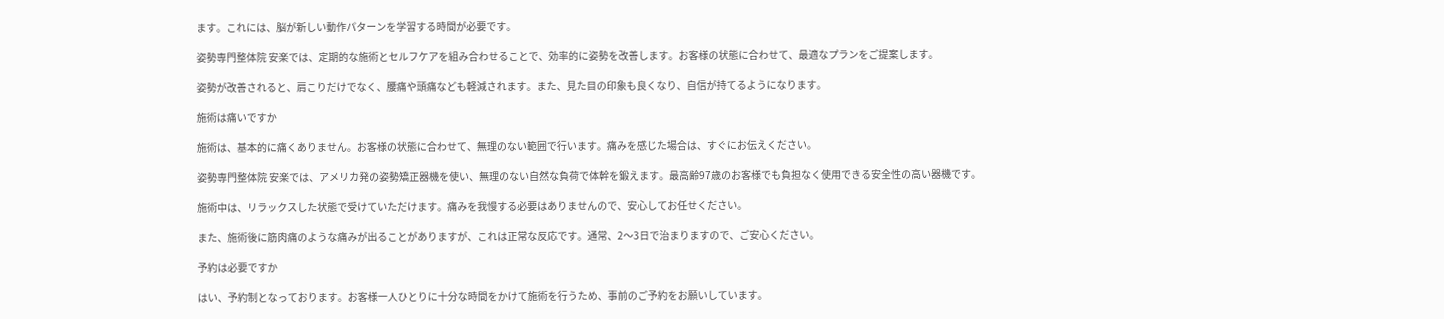ます。これには、脳が新しい動作パターンを学習する時間が必要です。

姿勢専門整体院 安楽では、定期的な施術とセルフケアを組み合わせることで、効率的に姿勢を改善します。お客様の状態に合わせて、最適なプランをご提案します。

姿勢が改善されると、肩こりだけでなく、腰痛や頭痛なども軽減されます。また、見た目の印象も良くなり、自信が持てるようになります。

施術は痛いですか

施術は、基本的に痛くありません。お客様の状態に合わせて、無理のない範囲で行います。痛みを感じた場合は、すぐにお伝えください。

姿勢専門整体院 安楽では、アメリカ発の姿勢矯正器機を使い、無理のない自然な負荷で体幹を鍛えます。最高齢97歳のお客様でも負担なく使用できる安全性の高い器機です。

施術中は、リラックスした状態で受けていただけます。痛みを我慢する必要はありませんので、安心してお任せください。

また、施術後に筋肉痛のような痛みが出ることがありますが、これは正常な反応です。通常、2〜3日で治まりますので、ご安心ください。

予約は必要ですか

はい、予約制となっております。お客様一人ひとりに十分な時間をかけて施術を行うため、事前のご予約をお願いしています。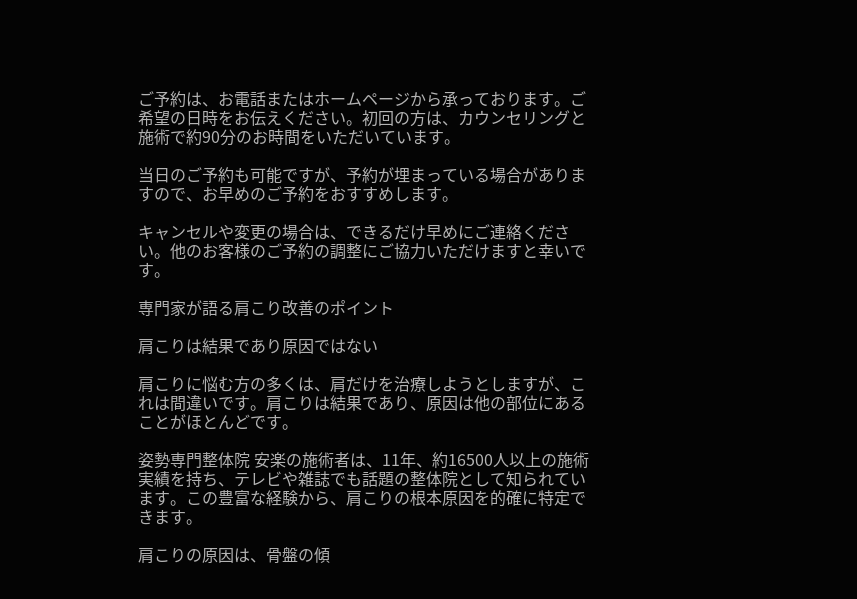ご予約は、お電話またはホームページから承っております。ご希望の日時をお伝えください。初回の方は、カウンセリングと施術で約90分のお時間をいただいています。

当日のご予約も可能ですが、予約が埋まっている場合がありますので、お早めのご予約をおすすめします。

キャンセルや変更の場合は、できるだけ早めにご連絡ください。他のお客様のご予約の調整にご協力いただけますと幸いです。

専門家が語る肩こり改善のポイント

肩こりは結果であり原因ではない

肩こりに悩む方の多くは、肩だけを治療しようとしますが、これは間違いです。肩こりは結果であり、原因は他の部位にあることがほとんどです。

姿勢専門整体院 安楽の施術者は、11年、約16500人以上の施術実績を持ち、テレビや雑誌でも話題の整体院として知られています。この豊富な経験から、肩こりの根本原因を的確に特定できます。

肩こりの原因は、骨盤の傾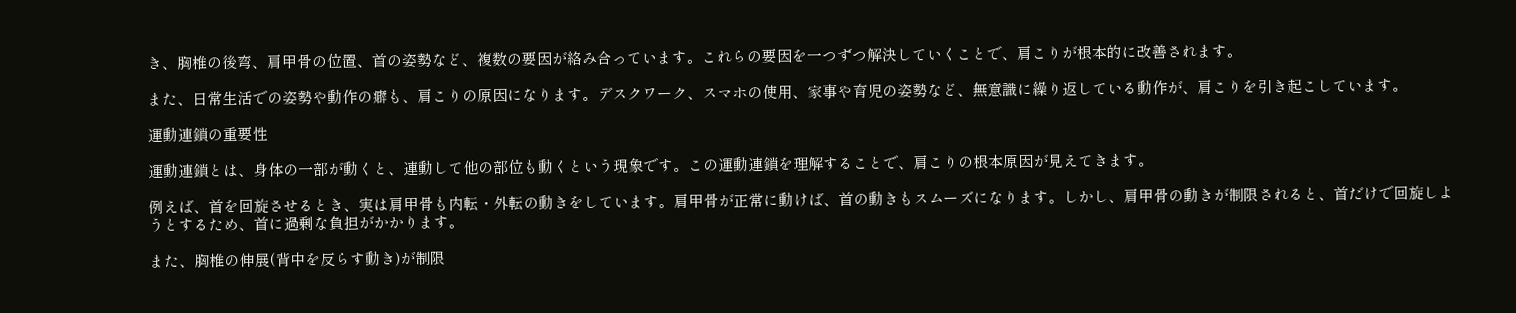き、胸椎の後弯、肩甲骨の位置、首の姿勢など、複数の要因が絡み合っています。これらの要因を一つずつ解決していくことで、肩こりが根本的に改善されます。

また、日常生活での姿勢や動作の癖も、肩こりの原因になります。デスクワーク、スマホの使用、家事や育児の姿勢など、無意識に繰り返している動作が、肩こりを引き起こしています。

運動連鎖の重要性

運動連鎖とは、身体の一部が動くと、連動して他の部位も動くという現象です。この運動連鎖を理解することで、肩こりの根本原因が見えてきます。

例えば、首を回旋させるとき、実は肩甲骨も内転・外転の動きをしています。肩甲骨が正常に動けば、首の動きもスムーズになります。しかし、肩甲骨の動きが制限されると、首だけで回旋しようとするため、首に過剰な負担がかかります。

また、胸椎の伸展(背中を反らす動き)が制限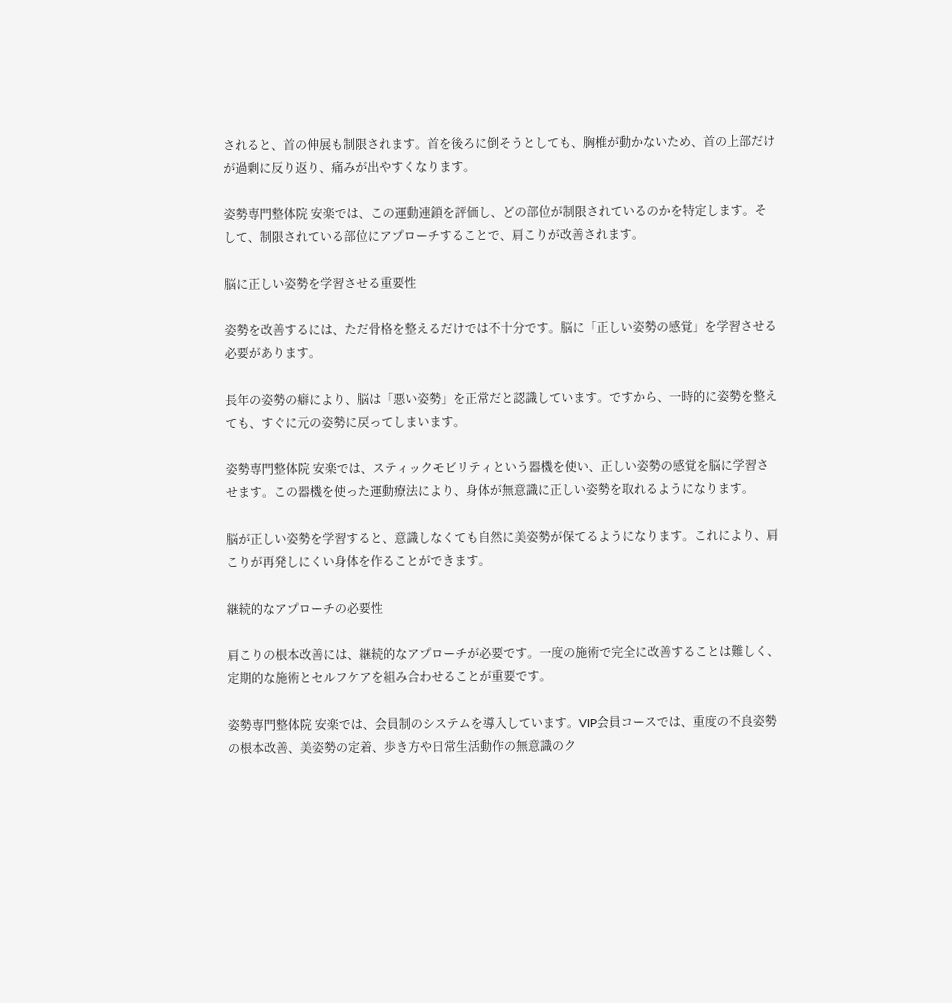されると、首の伸展も制限されます。首を後ろに倒そうとしても、胸椎が動かないため、首の上部だけが過剰に反り返り、痛みが出やすくなります。

姿勢専門整体院 安楽では、この運動連鎖を評価し、どの部位が制限されているのかを特定します。そして、制限されている部位にアプローチすることで、肩こりが改善されます。

脳に正しい姿勢を学習させる重要性

姿勢を改善するには、ただ骨格を整えるだけでは不十分です。脳に「正しい姿勢の感覚」を学習させる必要があります。

長年の姿勢の癖により、脳は「悪い姿勢」を正常だと認識しています。ですから、一時的に姿勢を整えても、すぐに元の姿勢に戻ってしまいます。

姿勢専門整体院 安楽では、スティックモビリティという器機を使い、正しい姿勢の感覚を脳に学習させます。この器機を使った運動療法により、身体が無意識に正しい姿勢を取れるようになります。

脳が正しい姿勢を学習すると、意識しなくても自然に美姿勢が保てるようになります。これにより、肩こりが再発しにくい身体を作ることができます。

継続的なアプローチの必要性

肩こりの根本改善には、継続的なアプローチが必要です。一度の施術で完全に改善することは難しく、定期的な施術とセルフケアを組み合わせることが重要です。

姿勢専門整体院 安楽では、会員制のシステムを導入しています。VIP会員コースでは、重度の不良姿勢の根本改善、美姿勢の定着、歩き方や日常生活動作の無意識のク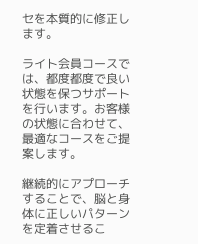セを本質的に修正します。

ライト会員コースでは、都度都度で良い状態を保つサポートを行います。お客様の状態に合わせて、最適なコースをご提案します。

継続的にアプローチすることで、脳と身体に正しいパターンを定着させるこ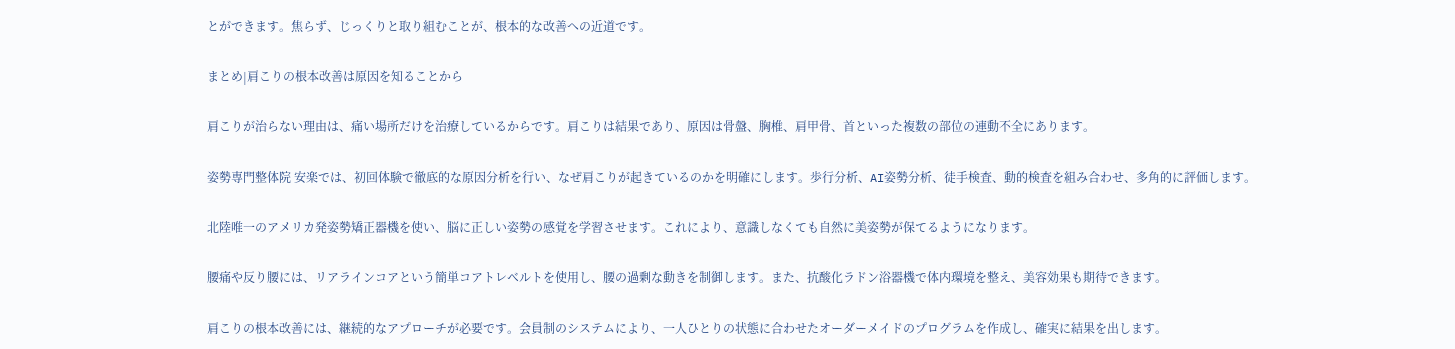とができます。焦らず、じっくりと取り組むことが、根本的な改善への近道です。

まとめ|肩こりの根本改善は原因を知ることから

肩こりが治らない理由は、痛い場所だけを治療しているからです。肩こりは結果であり、原因は骨盤、胸椎、肩甲骨、首といった複数の部位の連動不全にあります。

姿勢専門整体院 安楽では、初回体験で徹底的な原因分析を行い、なぜ肩こりが起きているのかを明確にします。歩行分析、AI姿勢分析、徒手検査、動的検査を組み合わせ、多角的に評価します。

北陸唯一のアメリカ発姿勢矯正器機を使い、脳に正しい姿勢の感覚を学習させます。これにより、意識しなくても自然に美姿勢が保てるようになります。

腰痛や反り腰には、リアラインコアという簡単コアトレベルトを使用し、腰の過剰な動きを制御します。また、抗酸化ラドン浴器機で体内環境を整え、美容効果も期待できます。

肩こりの根本改善には、継続的なアプローチが必要です。会員制のシステムにより、一人ひとりの状態に合わせたオーダーメイドのプログラムを作成し、確実に結果を出します。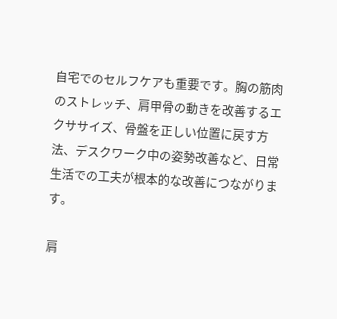自宅でのセルフケアも重要です。胸の筋肉のストレッチ、肩甲骨の動きを改善するエクササイズ、骨盤を正しい位置に戻す方法、デスクワーク中の姿勢改善など、日常生活での工夫が根本的な改善につながります。

肩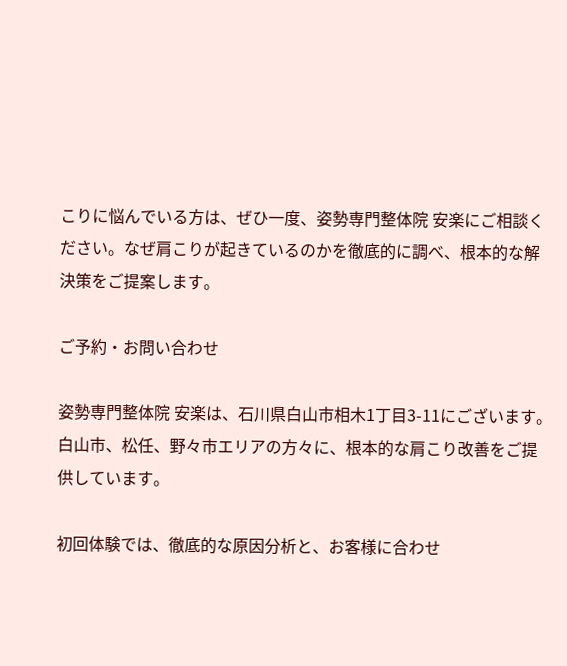こりに悩んでいる方は、ぜひ一度、姿勢専門整体院 安楽にご相談ください。なぜ肩こりが起きているのかを徹底的に調べ、根本的な解決策をご提案します。

ご予約・お問い合わせ

姿勢専門整体院 安楽は、石川県白山市相木1丁目3-11にございます。白山市、松任、野々市エリアの方々に、根本的な肩こり改善をご提供しています。

初回体験では、徹底的な原因分析と、お客様に合わせ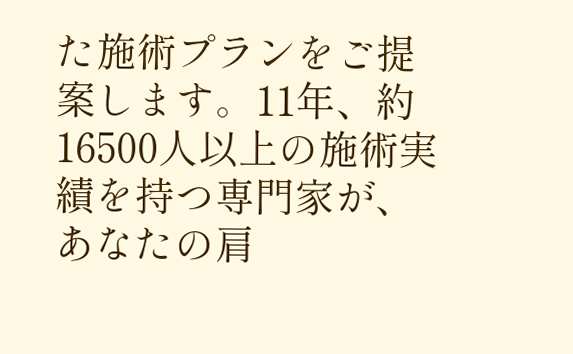た施術プランをご提案します。11年、約16500人以上の施術実績を持つ専門家が、あなたの肩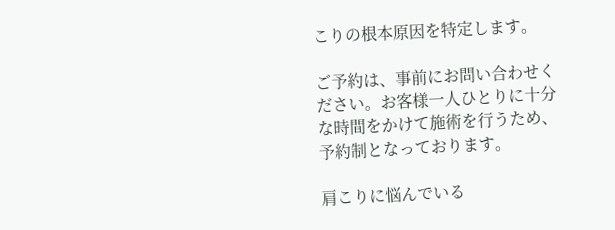こりの根本原因を特定します。

ご予約は、事前にお問い合わせください。お客様一人ひとりに十分な時間をかけて施術を行うため、予約制となっております。

肩こりに悩んでいる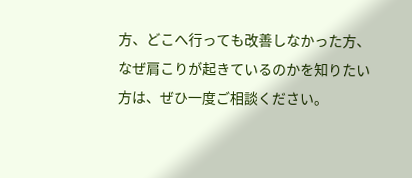方、どこへ行っても改善しなかった方、なぜ肩こりが起きているのかを知りたい方は、ぜひ一度ご相談ください。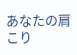あなたの肩こり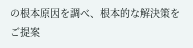の根本原因を調べ、根本的な解決策をご提案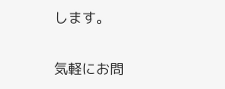します。

気軽にお問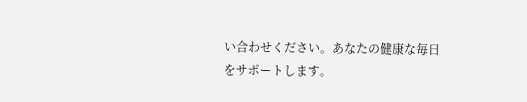い合わせください。あなたの健康な毎日をサポートします。